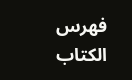فهرس الكتاب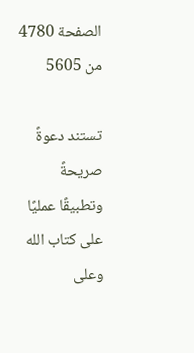الصفحة 4780 من 5605

تستند دعوةً صريحةً وتطبيقًا عمليًا على كتاب الله وعلى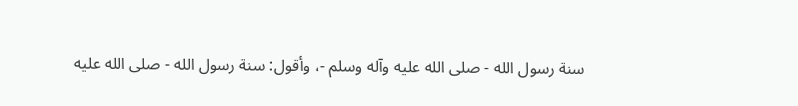سنة رسول الله - صلى الله عليه وآله وسلم -، وأقول: سنة رسول الله - صلى الله عليه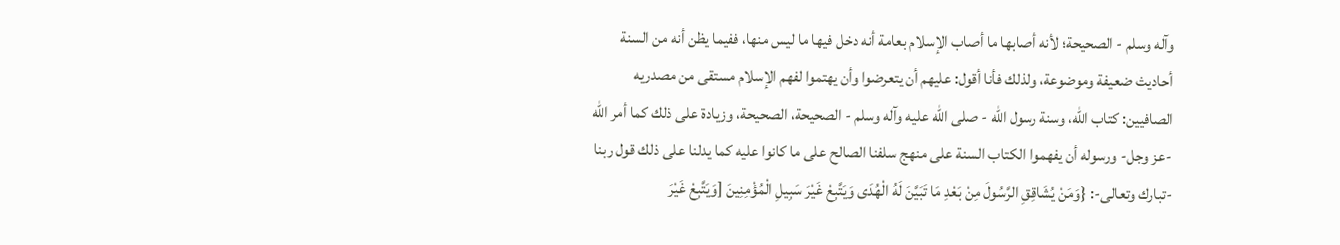وآله وسلم - الصحيحة؛ لأنه أصابها ما أصاب الإسلام بعامة أنه دخل فيها ما ليس منها، ففيما يظن أنه من السنة أحاديث ضعيفة وموضوعة، ولذلك فأنا أقول: عليهم أن يتعرضوا وأن يهتموا لفهم الإسلام مستقى من مصدريه الصافيين: كتاب الله، وسنة رسول الله - صلى الله عليه وآله وسلم - الصحيحة، الصحيحة، وزيادة على ذلك كما أمر الله -عز وجل- ورسوله أن يفهموا الكتاب السنة على منهج سلفنا الصالح على ما كانوا عليه كما يدلنا على ذلك قول ربنا -تبارك وتعالى-: {وَمَنْ يُشَاقِقِ الرَّسُولَ مِنْ بَعْدِ مَا تَبَيَّنَ لَهُ الْهُدَى وَيَتَّبِعْ غَيْرَ سَبِيلِ الْمُؤْمِنِينَ [وَيَتَّبِعْ غَيْرَ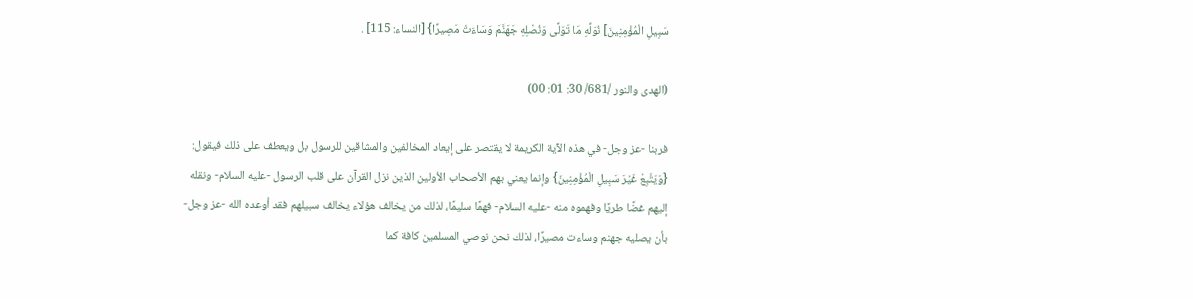سَبِيلِ الْمُؤْمِنِينَ] نُوَلِّهِ مَا تَوَلَّى وَنُصْلِهِ جَهَنَّمَ وَسَاءَتْ مَصِيرًا} [النساء: 115] .

(الهدى والنور /681/ 30: 01: 00)

فربنا -عز وجل- في هذه الآية الكريمة لا يقتصر على إيعاد المخالفين والمشاقين للرسول بل ويعطف على ذلك فيقول: {وَيَتَّبِعْ غَيْرَ سَبِيلِ الْمُؤْمِنِينَ} وإنما يعني بهم الأصحاب الأولين الذين نزل القرآن على قلب الرسول -عليه السلام- ونقله إليهم غضًا طريًا وفهموه منه -عليه السلام- فهمًا سليمًا، لذلك من يخالف هؤلاء يخالف سبيلهم فقد أوعده الله -عز وجل- بأن يصليه جهنم وساءت مصيرًا، لذلك نحن نوصي المسلمين كافة كما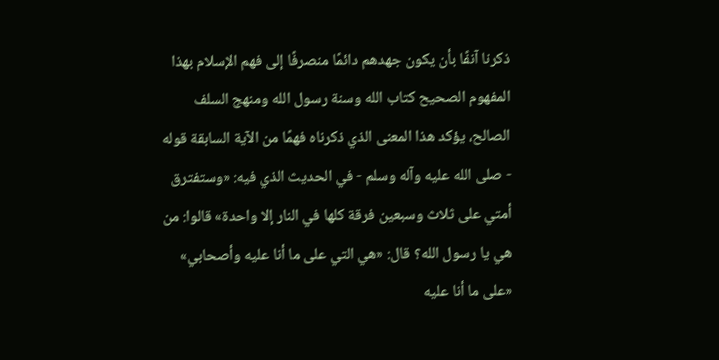ذكرنا آنفًا بأن يكون جهدهم دائمًا منصرفًا إلى فهم الإسلام بهذا المفهوم الصحيح كتاب الله وسنة رسول الله ومنهج السلف الصالح، يؤكد هذا المعنى الذي ذكرناه فهمًا من الآية السابقة قوله - صلى الله عليه وآله وسلم - في الحديث الذي فيه: «وستفترق أمتي على ثلاث وسبعين فرقة كلها في النار إلا واحدة» قالوا: من هي يا رسول الله؟ قال: «هي التي على ما أنا عليه وأصحابي» «على ما أنا عليه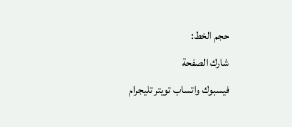حجم الخط:
شارك الصفحة
فيسبوك واتساب تويتر تليجرام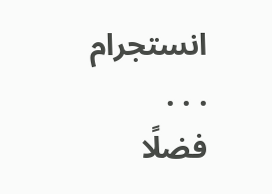انستجرام
. . .
فضلًا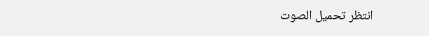انتظر تحميل الصوت